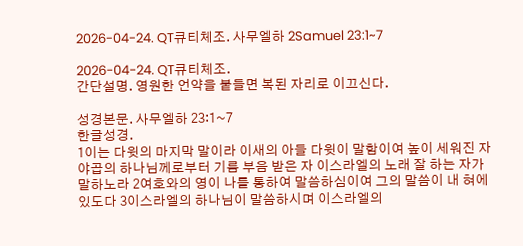2026-04-24. QT큐티체조. 사무엘하 2Samuel 23:1~7

2026-04-24. QT큐티체조.
간단설명. 영원한 언약을 붙들면 복된 자리로 이끄신다.

성경본문. 사무엘하 23:1~7
한글성경.
1이는 다윗의 마지막 말이라 이새의 아들 다윗이 말함이여 높이 세워진 자 야곱의 하나님께로부터 기름 부음 받은 자 이스라엘의 노래 잘 하는 자가 말하노라 2여호와의 영이 나를 통하여 말씀하심이여 그의 말씀이 내 혀에 있도다 3이스라엘의 하나님이 말씀하시며 이스라엘의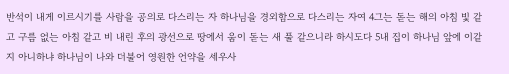반석이 내게 이르시기를 사람을 공의로 다스리는 자 하나님을 경외함으로 다스리는 자여 4그는 돋는 해의 아침 빛 같고 구름 없는 아침 같고 비 내린 후의 광선으로 땅에서 움이 돋는 새 풀 같으니라 하시도다 5내 집이 하나님 앞에 이같지 아니하냐 하나님이 나와 더불어 영원한 언약을 세우사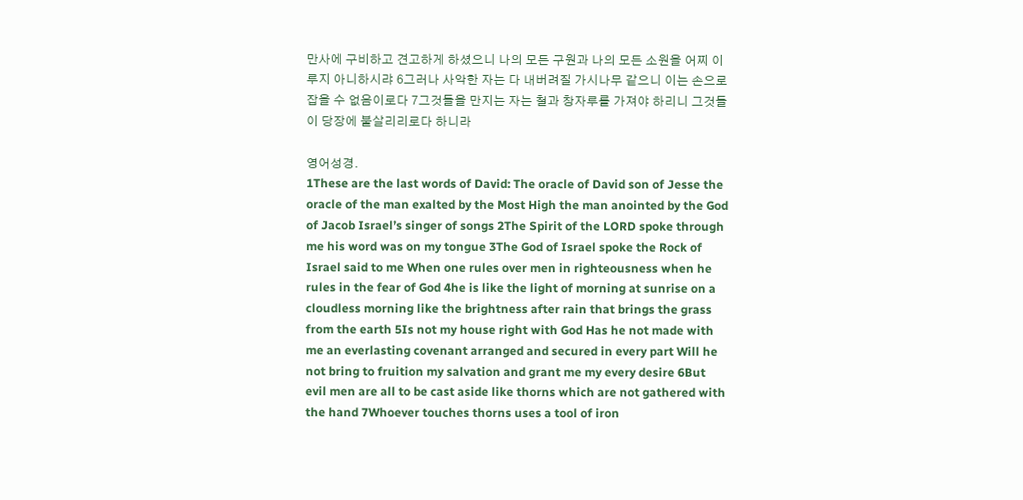만사에 구비하고 견고하게 하셨으니 나의 모든 구원과 나의 모든 소원을 어찌 이루지 아니하시랴 6그러나 사악한 자는 다 내버려질 가시나무 같으니 이는 손으로 잡을 수 없음이로다 7그것들을 만지는 자는 철과 창자루를 가져야 하리니 그것들이 당장에 불살리리로다 하니라

영어성경.
1These are the last words of David: The oracle of David son of Jesse the oracle of the man exalted by the Most High the man anointed by the God of Jacob Israel’s singer of songs 2The Spirit of the LORD spoke through me his word was on my tongue 3The God of Israel spoke the Rock of Israel said to me When one rules over men in righteousness when he rules in the fear of God 4he is like the light of morning at sunrise on a cloudless morning like the brightness after rain that brings the grass from the earth 5Is not my house right with God Has he not made with me an everlasting covenant arranged and secured in every part Will he not bring to fruition my salvation and grant me my every desire 6But evil men are all to be cast aside like thorns which are not gathered with the hand 7Whoever touches thorns uses a tool of iron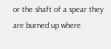or the shaft of a spear they are burned up where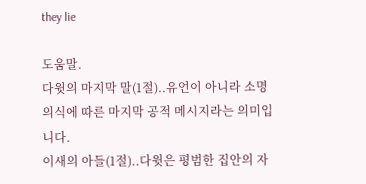they lie

도움말.
다윗의 마지막 말(1절)..유언이 아니라 소명 의식에 따른 마지막 공적 메시지라는 의미입니다.
이새의 아들(1절)..다윗은 평범한 집안의 자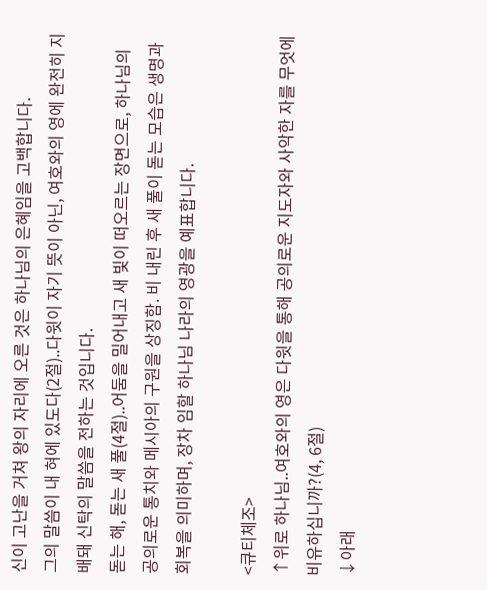신이 고난을 거쳐 왕의 자리에 오른 것은 하나님의 은혜임을 고백합니다.
그의 말씀이 내 혀에 있도다(2절)..다윗이 자기 뜻이 아닌, 여호와의 영에 완전히 지배돼 신탁의 말씀을 전하는 것입니다.
돋는 해, 돋는 새 풀(4절)..어둠을 밀어내고 새 빛이 떠오르는 장면으로, 하나님의 공의로운 통치와 메시아의 구원을 상징함. 비 내린 후 새 풀이 돋는 모습은 생명과 회복을 의미하며, 장차 임할 하나님 나라의 영광을 예표합니다.

<큐티체조>
↑위로 하나님..여호와의 영은 다윗을 통해 공의로운 지도자와 사악한 자를 무엇에 비유하십니까?(4, 6절)
↓아래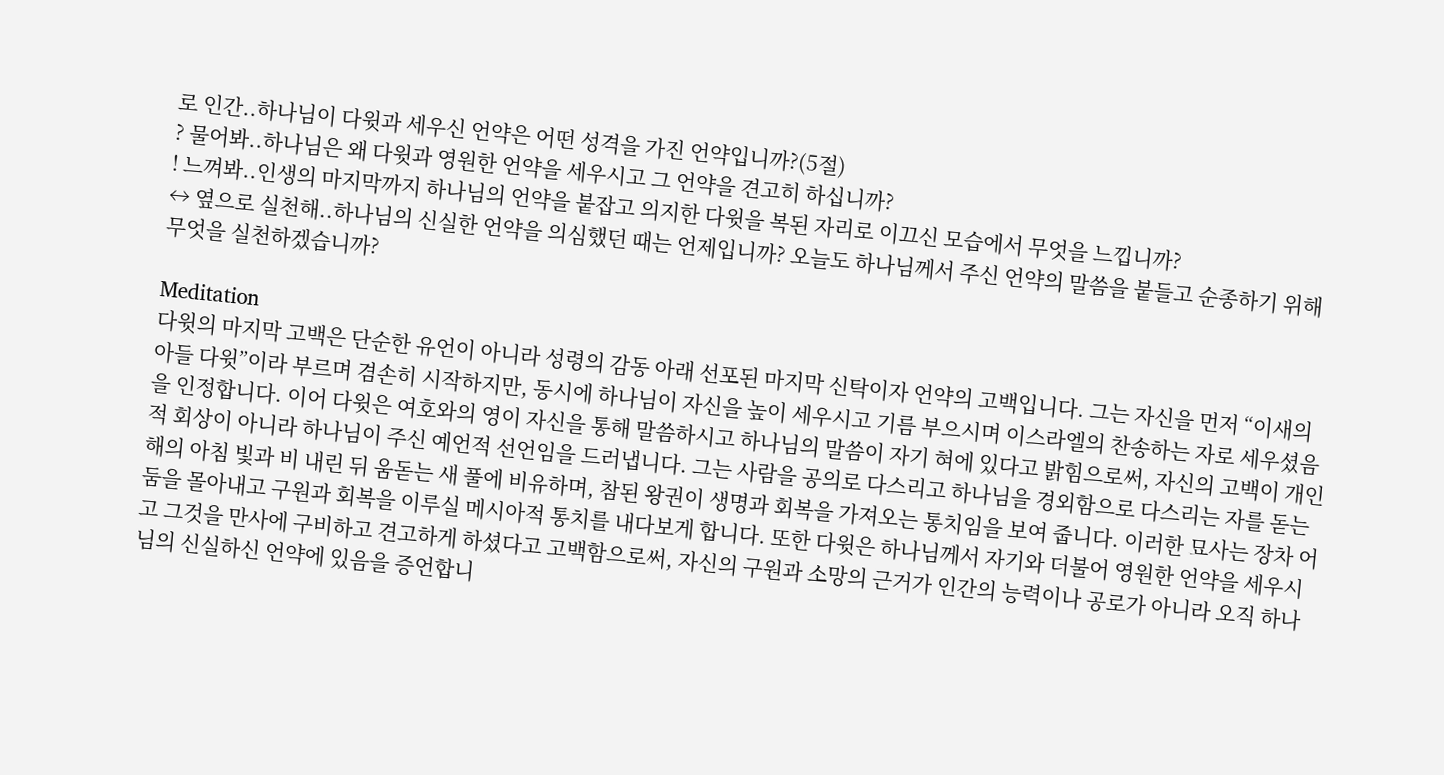로 인간..하나님이 다윗과 세우신 언약은 어떤 성격을 가진 언약입니까?(5절)
? 물어봐..하나님은 왜 다윗과 영원한 언약을 세우시고 그 언약을 견고히 하십니까?
! 느껴봐..인생의 마지막까지 하나님의 언약을 붙잡고 의지한 다윗을 복된 자리로 이끄신 모습에서 무엇을 느낍니까?
↔ 옆으로 실천해..하나님의 신실한 언약을 의심했던 때는 언제입니까? 오늘도 하나님께서 주신 언약의 말씀을 붙들고 순종하기 위해 무엇을 실천하겠습니까?

Meditation
다윗의 마지막 고백은 단순한 유언이 아니라 성령의 감동 아래 선포된 마지막 신탁이자 언약의 고백입니다. 그는 자신을 먼저 “이새의 아들 다윗”이라 부르며 겸손히 시작하지만, 동시에 하나님이 자신을 높이 세우시고 기름 부으시며 이스라엘의 찬송하는 자로 세우셨음을 인정합니다. 이어 다윗은 여호와의 영이 자신을 통해 말씀하시고 하나님의 말씀이 자기 혀에 있다고 밝힘으로써, 자신의 고백이 개인적 회상이 아니라 하나님이 주신 예언적 선언임을 드러냅니다. 그는 사람을 공의로 다스리고 하나님을 경외함으로 다스리는 자를 돋는 해의 아침 빛과 비 내린 뒤 움돋는 새 풀에 비유하며, 참된 왕권이 생명과 회복을 가져오는 통치임을 보여 줍니다. 이러한 묘사는 장차 어둠을 몰아내고 구원과 회복을 이루실 메시아적 통치를 내다보게 합니다. 또한 다윗은 하나님께서 자기와 더불어 영원한 언약을 세우시고 그것을 만사에 구비하고 견고하게 하셨다고 고백함으로써, 자신의 구원과 소망의 근거가 인간의 능력이나 공로가 아니라 오직 하나님의 신실하신 언약에 있음을 증언합니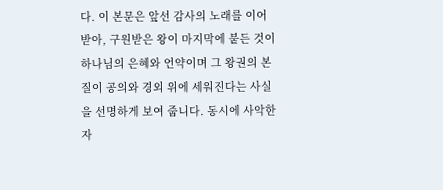다. 이 본문은 앞선 감사의 노래를 이어받아, 구원받은 왕이 마지막에 붙든 것이 하나님의 은혜와 언약이며 그 왕권의 본질이 공의와 경외 위에 세워진다는 사실을 선명하게 보여 줍니다. 동시에 사악한 자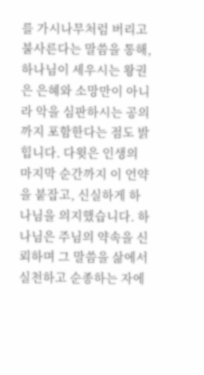를 가시나무처럼 버리고 불사른다는 말씀을 통해, 하나님이 세우시는 왕권은 은혜와 소망만이 아니라 악을 심판하시는 공의까지 포함한다는 점도 밝힙니다. 다윗은 인생의 마지막 순간까지 이 언약을 붙잡고, 신실하게 하나님을 의지했습니다. 하나님은 주님의 약속을 신뢰하며 그 말씀을 삶에서 실천하고 순종하는 자에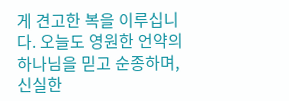게 견고한 복을 이루십니다. 오늘도 영원한 언약의 하나님을 믿고 순종하며, 신실한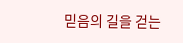믿음의 길을 걷는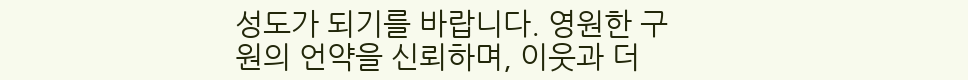성도가 되기를 바랍니다. 영원한 구원의 언약을 신뢰하며, 이웃과 더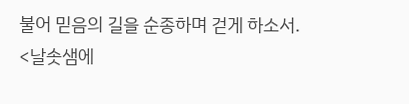불어 믿음의 길을 순종하며 걷게 하소서.
<날솟샘에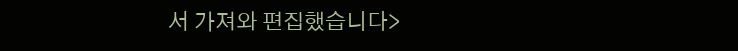서 가져와 편집했습니다>